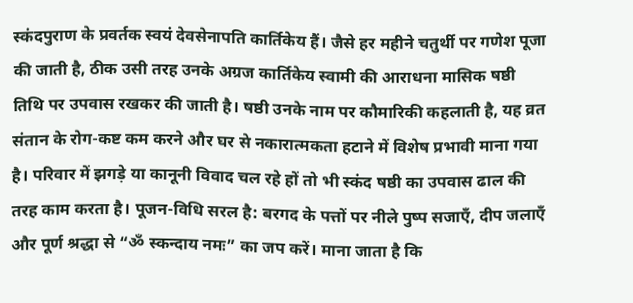स्कंदपुराण के प्रवर्तक स्वयं देवसेनापति कार्तिकेय हैं। जैसे हर महीने चतुर्थी पर गणेश पूजा की जाती है, ठीक उसी तरह उनके अग्रज कार्तिकेय स्वामी की आराधना मासिक षष्ठी तिथि पर उपवास रखकर की जाती है। षष्ठी उनके नाम पर कौमारिकी कहलाती है, यह व्रत संतान के रोग-कष्ट कम करने और घर से नकारात्मकता हटाने में विशेष प्रभावी माना गया है। परिवार में झगड़े या कानूनी विवाद चल रहे हों तो भी स्कंद षष्ठी का उपवास ढाल की तरह काम करता है। पूजन-विधि सरल है: बरगद के पत्तों पर नीले पुष्प सजाएँ, दीप जलाएँ और पूर्ण श्रद्धा से “ॐ स्कन्दाय नमः” का जप करें। माना जाता है कि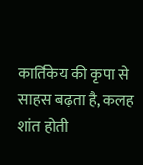कार्तिकेय की कृपा से साहस बढ़ता है, कलह शांत होती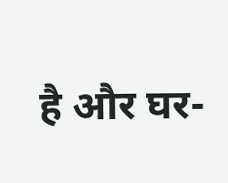है और घर-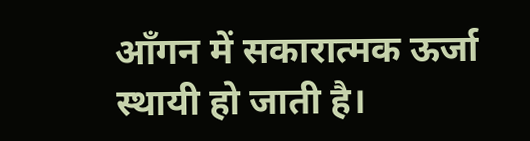आँगन में सकारात्मक ऊर्जा स्थायी हो जाती है।